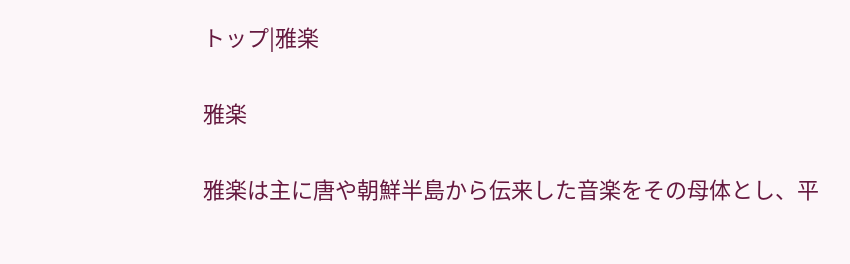トップ|雅楽

雅楽

雅楽は主に唐や朝鮮半島から伝来した音楽をその母体とし、平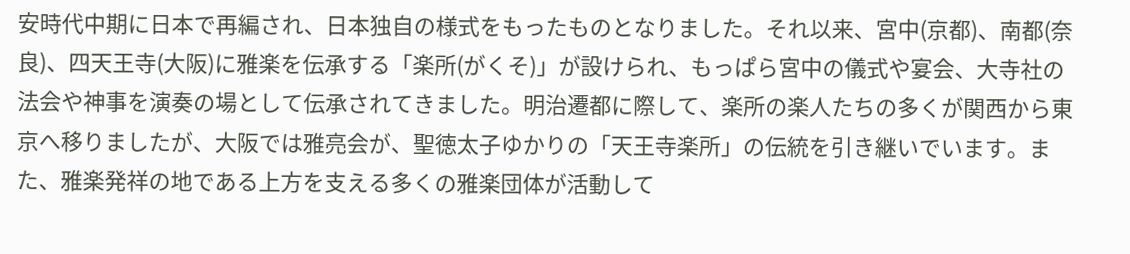安時代中期に日本で再編され、日本独自の様式をもったものとなりました。それ以来、宮中(京都)、南都(奈良)、四天王寺(大阪)に雅楽を伝承する「楽所(がくそ)」が設けられ、もっぱら宮中の儀式や宴会、大寺社の法会や神事を演奏の場として伝承されてきました。明治遷都に際して、楽所の楽人たちの多くが関西から東京へ移りましたが、大阪では雅亮会が、聖徳太子ゆかりの「天王寺楽所」の伝統を引き継いでいます。また、雅楽発祥の地である上方を支える多くの雅楽団体が活動して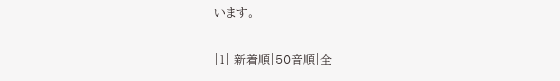います。

|1| 新着順|50音順|全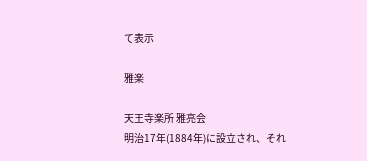て表示

雅楽

天王寺楽所 雅亮会
明治17年(1884年)に設立され、それ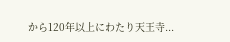から120年以上にわたり天王寺...